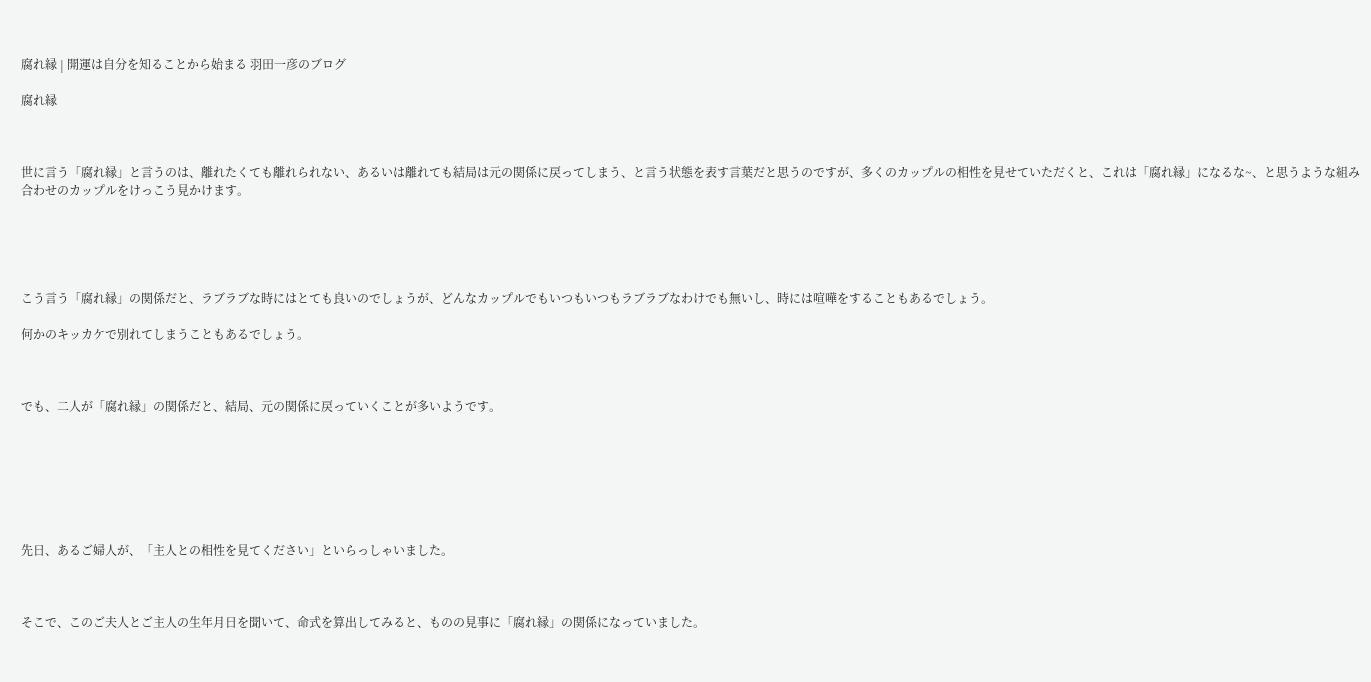腐れ縁 | 開運は自分を知ることから始まる 羽田一彦のブログ

腐れ縁



世に言う「腐れ縁」と言うのは、離れたくても離れられない、あるいは離れても結局は元の関係に戻ってしまう、と言う状態を表す言葉だと思うのですが、多くのカップルの相性を見せていただくと、これは「腐れ縁」になるな~、と思うような組み合わせのカップルをけっこう見かけます。





こう言う「腐れ縁」の関係だと、ラブラブな時にはとても良いのでしょうが、どんなカップルでもいつもいつもラブラブなわけでも無いし、時には喧嘩をすることもあるでしょう。

何かのキッカケで別れてしまうこともあるでしょう。



でも、二人が「腐れ縁」の関係だと、結局、元の関係に戻っていくことが多いようです。







先日、あるご婦人が、「主人との相性を見てください」といらっしゃいました。



そこで、このご夫人とご主人の生年月日を聞いて、命式を算出してみると、ものの見事に「腐れ縁」の関係になっていました。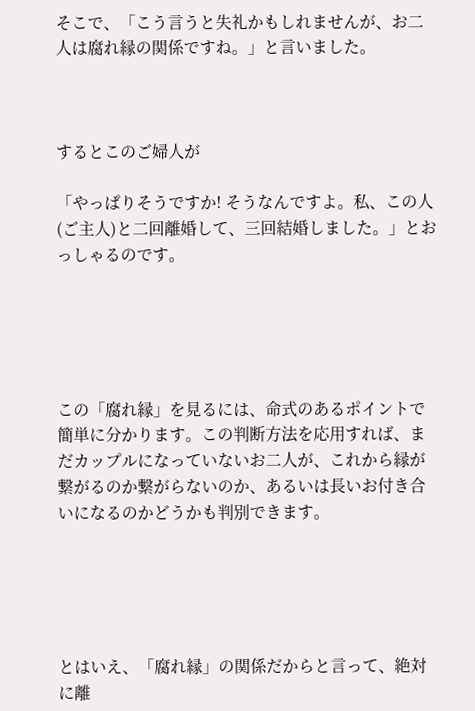そこで、「こう言うと失礼かもしれませんが、お二人は腐れ縁の関係ですね。」と言いました。



するとこのご婦人が

「やっぱりそうですか! そうなんですよ。私、この人(ご主人)と二回離婚して、三回結婚しました。」とおっしゃるのです。





この「腐れ縁」を見るには、命式のあるポイントで簡単に分かります。この判断方法を応用すれば、まだカップルになっていないお二人が、これから縁が繋がるのか繋がらないのか、あるいは長いお付き合いになるのかどうかも判別できます。





とはいえ、「腐れ縁」の関係だからと言って、絶対に離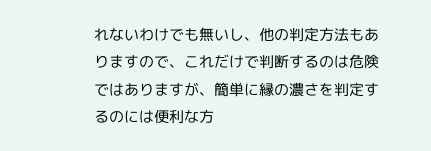れないわけでも無いし、他の判定方法もありますので、これだけで判断するのは危険ではありますが、簡単に縁の濃さを判定するのには便利な方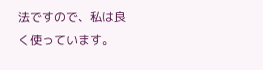法ですので、私は良く使っています。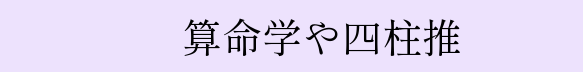算命学や四柱推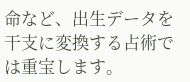命など、出生データを干支に変換する占術では重宝します。